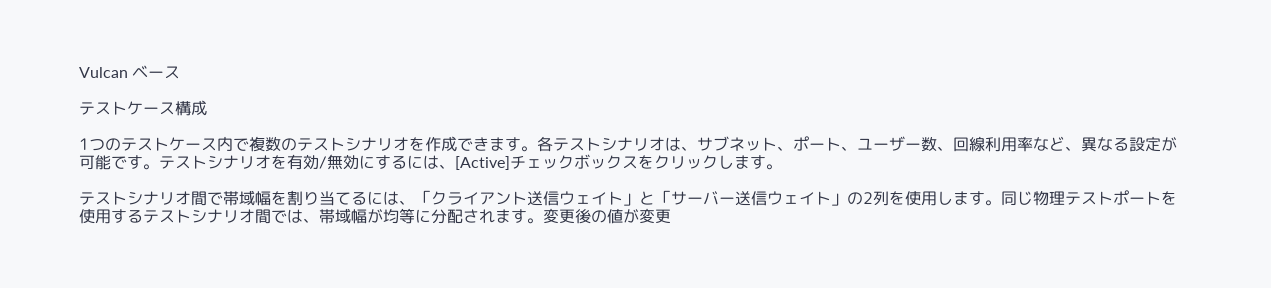Vulcan ベース

テストケース構成

1つのテストケース内で複数のテストシナリオを作成できます。各テストシナリオは、サブネット、ポート、ユーザー数、回線利用率など、異なる設定が可能です。テストシナリオを有効/無効にするには、[Active]チェックボックスをクリックします。

テストシナリオ間で帯域幅を割り当てるには、「クライアント送信ウェイト」と「サーバー送信ウェイト」の2列を使用します。同じ物理テストポートを使用するテストシナリオ間では、帯域幅が均等に分配されます。変更後の値が変更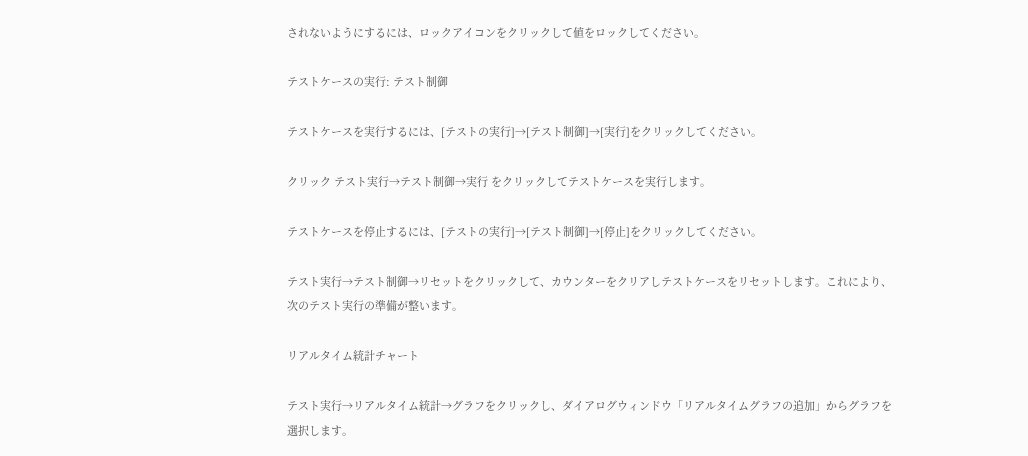されないようにするには、ロックアイコンをクリックして値をロックしてください。

テストケースの実行: テスト制御

テストケースを実行するには、[テストの実行]→[テスト制御]→[実行]をクリックしてください。

クリック テスト実行→テスト制御→実行 をクリックしてテストケースを実行します。

テストケースを停止するには、[テストの実行]→[テスト制御]→[停止]をクリックしてください。

テスト実行→テスト制御→リセットをクリックして、カウンターをクリアしテストケースをリセットします。これにより、次のテスト実行の準備が整います。

リアルタイム統計チャート

テスト実行→リアルタイム統計→グラフをクリックし、ダイアログウィンドウ「リアルタイムグラフの追加」からグラフを選択します。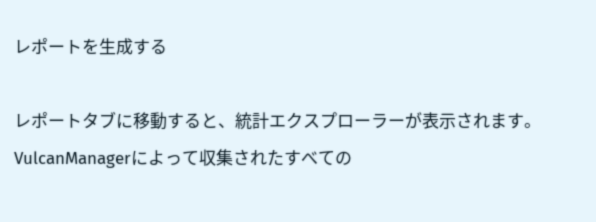レポートを生成する

レポートタブに移動すると、統計エクスプローラーが表示されます。VulcanManagerによって収集されたすべての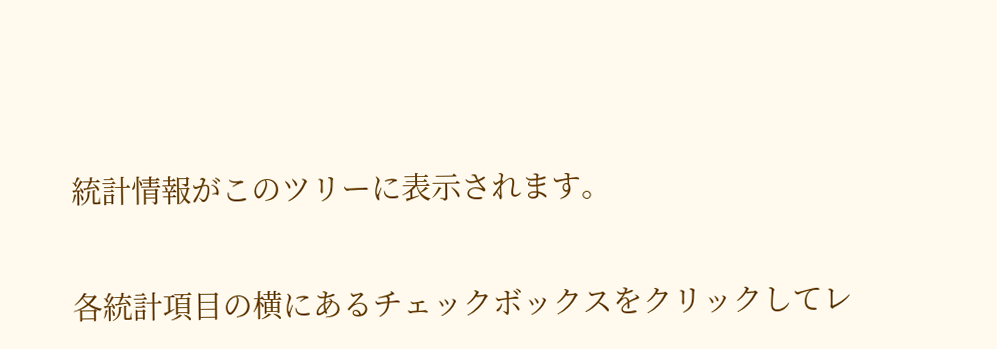統計情報がこのツリーに表示されます。

各統計項目の横にあるチェックボックスをクリックしてレ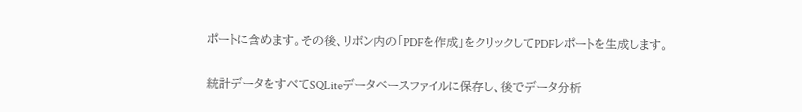ポートに含めます。その後、リボン内の「PDFを作成」をクリックしてPDFレポートを生成します。

統計データをすべてSQLiteデータベースファイルに保存し、後でデータ分析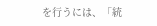を行うには、「統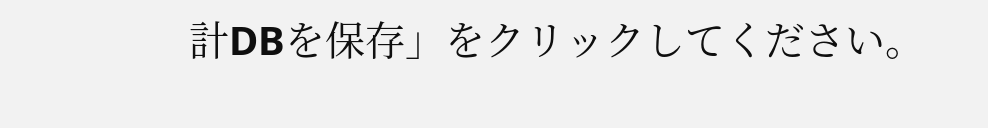計DBを保存」をクリックしてください。